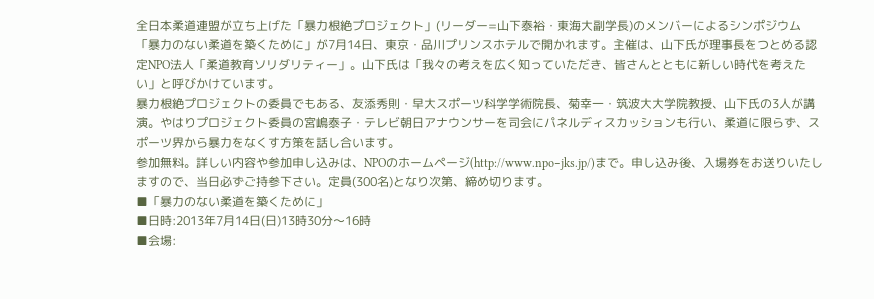全日本柔道連盟が立ち上げた「暴力根絶プロジェクト」(リーダー=山下泰裕・東海大副学長)のメンバーによるシンポジウム「暴力のない柔道を築くために」が7月14日、東京・品川プリンスホテルで開かれます。主催は、山下氏が理事長をつとめる認定NPO法人「柔道教育ソリダリティー」。山下氏は「我々の考えを広く知っていただき、皆さんとともに新しい時代を考えたい」と呼びかけています。
暴力根絶プロジェクトの委員でもある、友添秀則・早大スポーツ科学学術院長、菊幸一・筑波大大学院教授、山下氏の3人が講演。やはりプロジェクト委員の宮嶋泰子・テレビ朝日アナウンサーを司会にパネルディスカッションも行い、柔道に限らず、スポーツ界から暴力をなくす方策を話し合います。
参加無料。詳しい内容や参加申し込みは、NPOのホームページ(http://www.npo−jks.jp/)まで。申し込み後、入場券をお送りいたしますので、当日必ずご持参下さい。定員(300名)となり次第、締め切ります。
■「暴力のない柔道を築くために」
■日時:2013年7月14日(日)13時30分〜16時
■会場: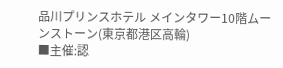品川プリンスホテル メインタワー10階ムーンストーン(東京都港区高輪)
■主催:認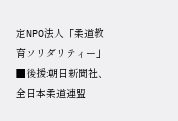定NPO法人「柔道教育ソリダリティー」
■後援:朝日新聞社、全日本柔道連盟